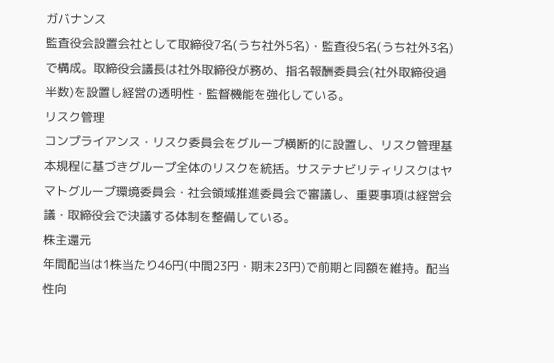ガバナンス
監査役会設置会社として取締役7名(うち社外5名)・監査役5名(うち社外3名)で構成。取締役会議長は社外取締役が務め、指名報酬委員会(社外取締役過半数)を設置し経営の透明性・監督機能を強化している。
リスク管理
コンプライアンス・リスク委員会をグループ横断的に設置し、リスク管理基本規程に基づきグループ全体のリスクを統括。サステナビリティリスクはヤマトグループ環境委員会・社会領域推進委員会で審議し、重要事項は経営会議・取締役会で決議する体制を整備している。
株主還元
年間配当は1株当たり46円(中間23円・期末23円)で前期と同額を維持。配当性向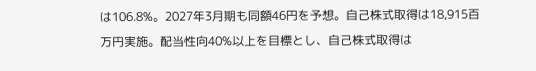は106.8%。2027年3月期も同額46円を予想。自己株式取得は18,915百万円実施。配当性向40%以上を目標とし、自己株式取得は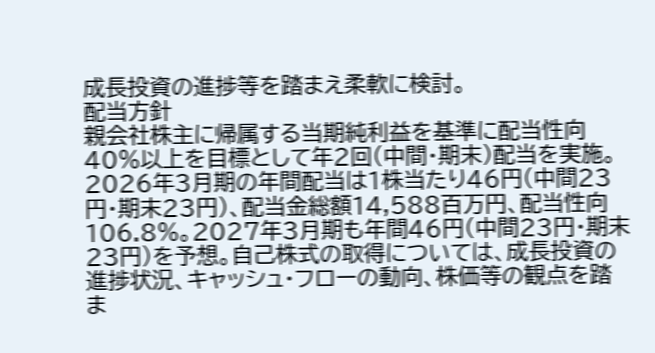成長投資の進捗等を踏まえ柔軟に検討。
配当方針
親会社株主に帰属する当期純利益を基準に配当性向40%以上を目標として年2回(中間・期末)配当を実施。2026年3月期の年間配当は1株当たり46円(中間23円・期末23円)、配当金総額14,588百万円、配当性向106.8%。2027年3月期も年間46円(中間23円・期末23円)を予想。自己株式の取得については、成長投資の進捗状況、キャッシュ・フローの動向、株価等の観点を踏ま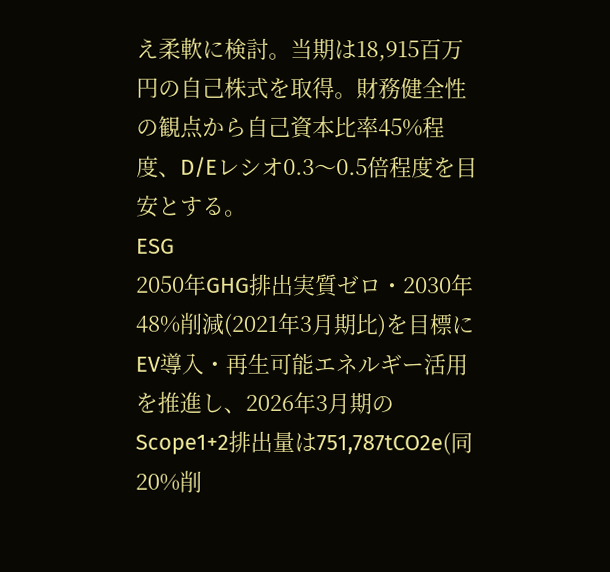え柔軟に検討。当期は18,915百万円の自己株式を取得。財務健全性の観点から自己資本比率45%程度、D/Eレシオ0.3〜0.5倍程度を目安とする。
ESG
2050年GHG排出実質ゼロ・2030年48%削減(2021年3月期比)を目標にEV導入・再生可能エネルギー活用を推進し、2026年3月期のScope1+2排出量は751,787tCO2e(同20%削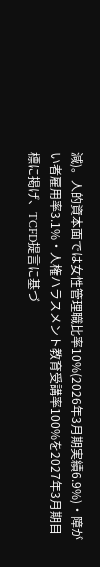減)。人的資本面では女性管理職比率10%(2026年3月期実績6.9%)・障がい者雇用率3.1%・人権ハラスメント教育受講率100%を2027年3月期目標に掲げ、TCFD提言に基づ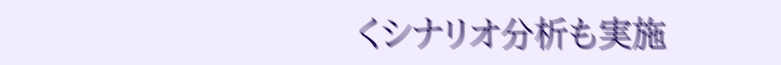くシナリオ分析も実施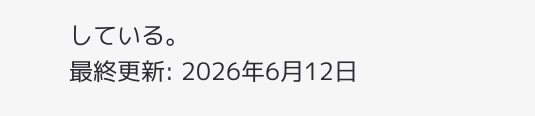している。
最終更新: 2026年6月12日